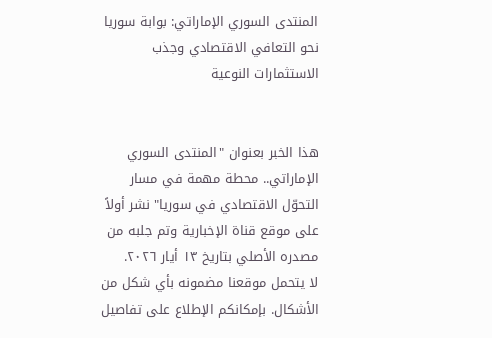المنتدى السوري الإماراتي: بوابة سوريا نحو التعافي الاقتصادي وجذب الاستثمارات النوعية


هذا الخبر بعنوان "المنتدى السوري الإماراتي.. محطة مهمة في مسار التحوّل الاقتصادي في سوريا" نشر أولاً على موقع قناة الإخبارية وتم جلبه من مصدره الأصلي بتاريخ ١٣ أيار ٢٠٢٦.
لا يتحمل موقعنا مضمونه بأي شكل من الأشكال. بإمكانكم الإطلاع على تفاصيل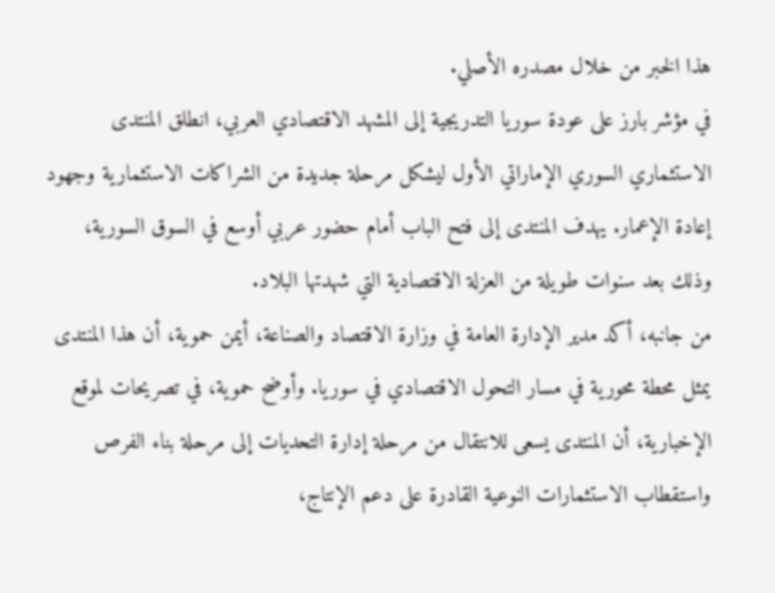هذا الخبر من خلال مصدره الأصلي.
في مؤشر بارز على عودة سوريا التدريجية إلى المشهد الاقتصادي العربي، انطلق المنتدى الاستثماري السوري الإماراتي الأول ليشكل مرحلة جديدة من الشراكات الاستثمارية وجهود إعادة الإعمار. يهدف المنتدى إلى فتح الباب أمام حضور عربي أوسع في السوق السورية، وذلك بعد سنوات طويلة من العزلة الاقتصادية التي شهدتها البلاد.
من جانبه، أكد مدير الإدارة العامة في وزارة الاقتصاد والصناعة، أيمن حموية، أن هذا المنتدى يمثل محطة محورية في مسار التحول الاقتصادي في سوريا. وأوضح حموية، في تصريحات لموقع الإخبارية، أن المنتدى يسعى للانتقال من مرحلة إدارة التحديات إلى مرحلة بناء الفرص واستقطاب الاستثمارات النوعية القادرة على دعم الإنتاج،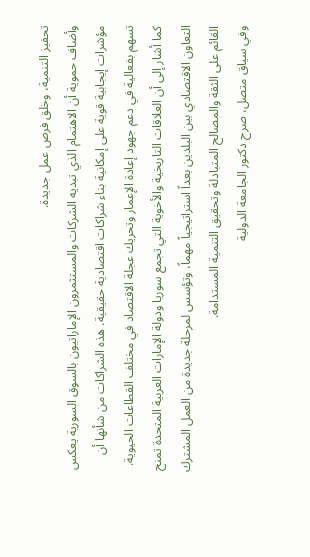تحفيز التنمية، وخلق فرص عمل جديدة.
وأضاف حموية أن الاهتمام الذي تبديه الشركات والمستثمرون الإماراتيون بالسوق السورية يعكس مؤشرات إيجابية قوية على إمكانية بناء شراكات اقتصادية حقيقية. هذه الشراكات من شأنها أن تسهم بفعالية في دعم جهود إعادة الإعمار وتحريك عجلة الاقتصاد في مختلف القطاعات الحيوية. كما أشار إلى أن العلاقات التاريخية والأخوية التي تجمع سوريا ودولة الإمارات العربية المتحدة تمنح التعاون الاقتصادي بين البلدين بعداً استراتيجياً مهماً، وتؤسس لمرحلة جديدة من العمل المشترك القائم على الثقة والمصالح المتبادلة وتحقيق التنمية المستدامة.
وفي سياق متصل، صرح دكتور الجامعة الدولية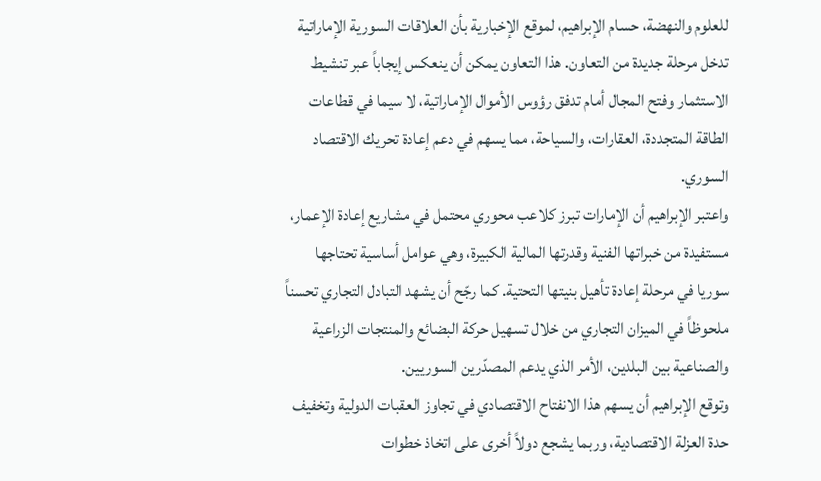للعلوم والنهضة، حسام الإبراهيم، لموقع الإخبارية بأن العلاقات السورية الإماراتية تدخل مرحلة جديدة من التعاون. هذا التعاون يمكن أن ينعكس إيجاباً عبر تنشيط الاستثمار وفتح المجال أمام تدفق رؤوس الأموال الإماراتية، لا سيما في قطاعات الطاقة المتجددة، العقارات، والسياحة، مما يسهم في دعم إعادة تحريك الاقتصاد السوري.
واعتبر الإبراهيم أن الإمارات تبرز كلاعب محوري محتمل في مشاريع إعادة الإعمار، مستفيدة من خبراتها الفنية وقدرتها المالية الكبيرة، وهي عوامل أساسية تحتاجها سوريا في مرحلة إعادة تأهيل بنيتها التحتية. كما رجّح أن يشهد التبادل التجاري تحسناً ملحوظاً في الميزان التجاري من خلال تسهيل حركة البضائع والمنتجات الزراعية والصناعية بين البلدين، الأمر الذي يدعم المصدّرين السوريين.
وتوقع الإبراهيم أن يسهم هذا الانفتاح الاقتصادي في تجاوز العقبات الدولية وتخفيف حدة العزلة الاقتصادية، وربما يشجع دولاً أخرى على اتخاذ خطوات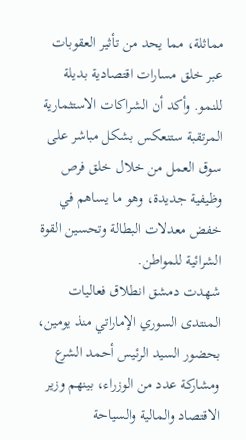مماثلة، مما يحد من تأثير العقوبات عبر خلق مسارات اقتصادية بديلة للنمو. وأكد أن الشراكات الاستثمارية المرتقبة ستنعكس بشكل مباشر على سوق العمل من خلال خلق فرص وظيفية جديدة، وهو ما يساهم في خفض معدلات البطالة وتحسين القوة الشرائية للمواطن.
شهدت دمشق انطلاق فعاليات المنتدى السوري الإماراتي منذ يومين، بحضور السيد الرئيس أحمد الشرع ومشاركة عدد من الوزراء، بينهم وزير الاقتصاد والمالية والسياحة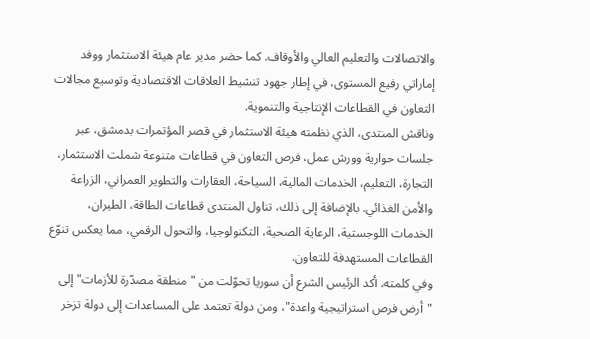والاتصالات والتعليم العالي والأوقاف. كما حضر مدير عام هيئة الاستثمار ووفد إماراتي رفيع المستوى، في إطار جهود تنشيط العلاقات الاقتصادية وتوسيع مجالات التعاون في القطاعات الإنتاجية والتنموية.
وناقش المنتدى، الذي نظمته هيئة الاستثمار في قصر المؤتمرات بدمشق، عبر جلسات حوارية وورش عمل، فرص التعاون في قطاعات متنوعة شملت الاستثمار، التجارة، التعليم، الخدمات المالية، السياحة، العقارات والتطوير العمراني، الزراعة والأمن الغذائي. بالإضافة إلى ذلك، تناول المنتدى قطاعات الطاقة، الطيران، الخدمات اللوجستية، الرعاية الصحية، التكنولوجيا، والتحول الرقمي، مما يعكس تنوّع القطاعات المستهدفة للتعاون.
وفي كلمته، أكد الرئيس الشرع أن سوريا تحوّلت من "منطقة مصدّرة للأزمات" إلى "أرض فرص استراتيجية واعدة"، ومن دولة تعتمد على المساعدات إلى دولة تزخر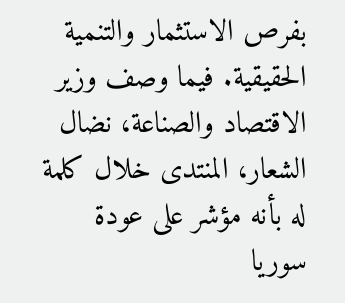بفرص الاستثمار والتنمية الحقيقية. فيما وصف وزير الاقتصاد والصناعة، نضال الشعار، المنتدى خلال كلمة له بأنه مؤشر على عودة سوريا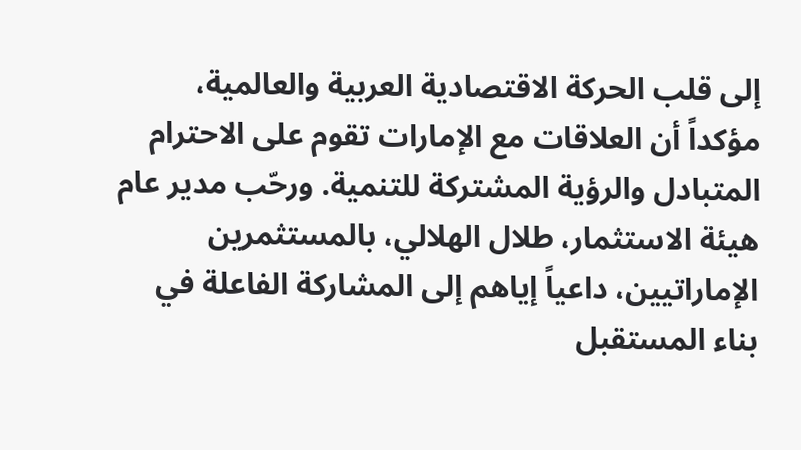إلى قلب الحركة الاقتصادية العربية والعالمية، مؤكداً أن العلاقات مع الإمارات تقوم على الاحترام المتبادل والرؤية المشتركة للتنمية. ورحّب مدير عام هيئة الاستثمار، طلال الهلالي، بالمستثمرين الإماراتيين، داعياً إياهم إلى المشاركة الفاعلة في بناء المستقبل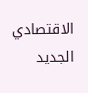الاقتصادي الجديد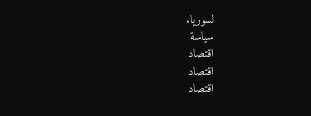لسوريا.
سياسة
اقتصاد
اقتصاد
اقتصاد